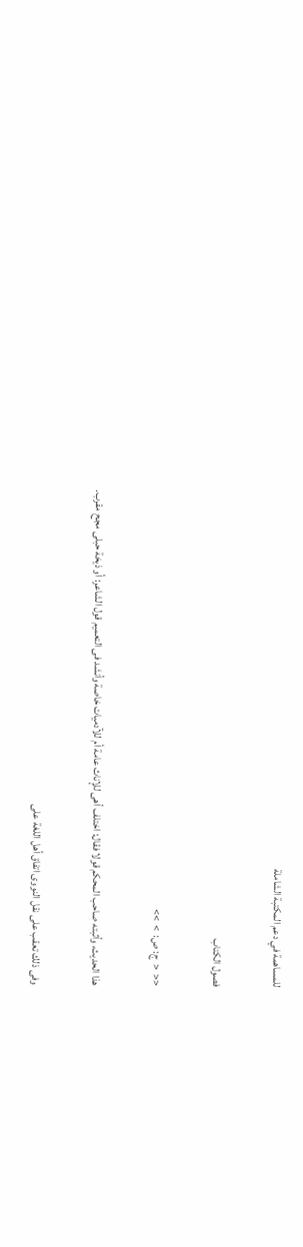للمساهمة في دعم المكتبة الشاملة

فصول الكتاب

<<  <  ج: ص:  >  >>

هذا الحديث، وأثبته صاحب المحكم قولا فقال: اختلف أهى للإناث عامة أم للآدميات خاصة وأنشد فى التعميم قول الشاعر: أو ذيخة حبلى مجح مقرب.

وفى ذلك تعقب على نقل النووى اتفاق أهل اللغة على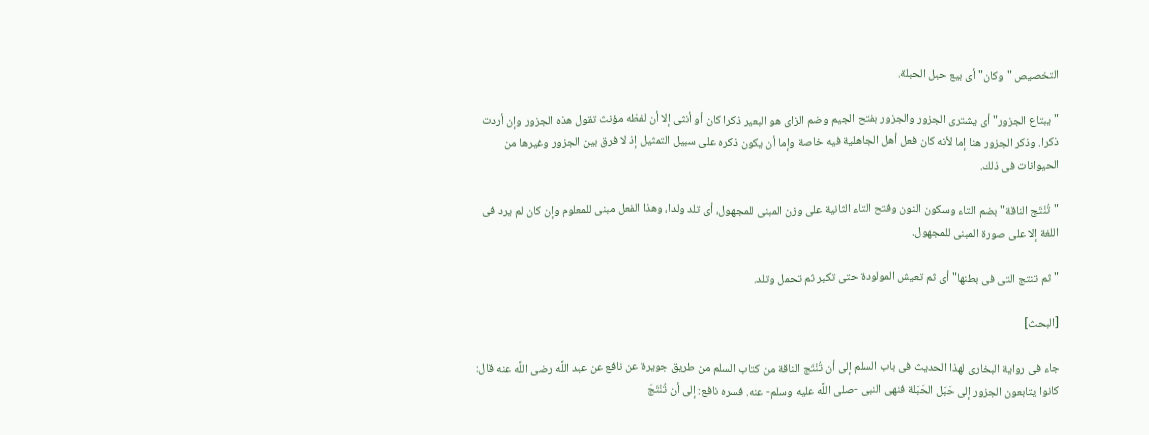التخصيص "وكان" أى بيع حبل الحبلة.

"يبتاع الجزور" أى يشترى الجزور والجزور بفتح الجيم وضم الزاى هو البعير ذكرا كان أو أنثى إلا أن لفظه مؤنث تقول هذه الجزور وإن أردت ذكرا. وذكر الجزور هنا إما لأنه كان فعل أهل الجاهلية فيه خاصة وإما أن يكون ذكره على سبيل التمثيل إذ لا فرق بين الجزور وغيرها من الحيوانات فى ذلك.

"تُنْتَج الناقة" بضم التاء وسكون النون وفتح التاء الثانية على وزن المبنى للمجهول، أى تلد ولدا، وهذا الفعل مبنى للمعلوم وإن كان لم يرد فى اللغة إلا على صورة المبنى للمجهول.

"ثم تنتج التى فى بطنها" أى ثم تعيش المولودة حتى تكبر ثم تحمل وتلد.

[البحث]

جاء فى رواية البخارى لهذا الحديث فى باب السلم إلى أن تُنْتَج الناقة من كتاب السلم من طريق جويرة عن نافع عن عبد اللَّه رضى اللَّه عنه قال: كانوا يتابعون الجزور إلى حَبَل الحَبَلة فنهى النبى -صلى اللَّه عليه وسلم- عنه. فسره نافع: إلى أن تُنْتَجَ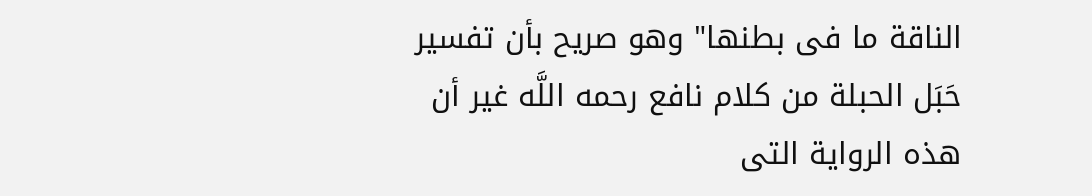الناقة ما فى بطنها" وهو صريح بأن تفسير حَبَل الحبلة من كلام نافع رحمه اللَّه غير أن هذه الرواية التى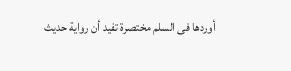أوردها فى السلم مختصرة تفيد أن رواية حديث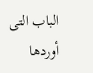الباب التى أوردها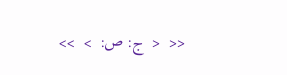<<  <  ج: ص:  >  >>